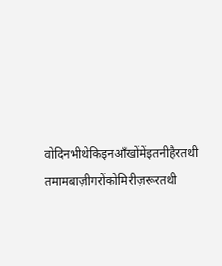वोदिनभीथेकिइनआँखोंमेंइतनीहैरतथी
तमामबाज़ीगरोंकोमिरीज़रूरतथी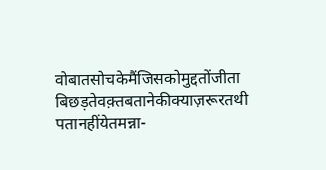वोबातसोचकेमैंजिसकोमुद्दतोंजीता
बिछड़तेवक़्तबतानेकीक्याज़रूरतथी
पतानहींयेतमन्ना-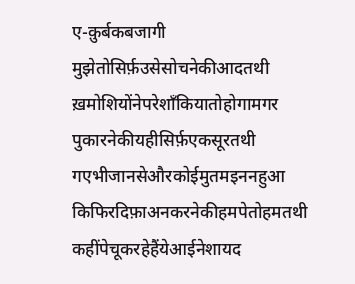ए-क़ुर्बकबजागी
मुझेतोसिर्फ़उसेसोचनेकीआदतथी
ख़मोशियोंनेपरेशाँकियातोहोगामगर
पुकारनेकीयहीसिर्फ़एकसूरतथी
गएभीजानसेऔरकोईमुतमइननहुआ
किफिरदिफ़ाअनकरनेकीहमपेतोहमतथी
कहींपेचूकरहेहैंयेआईनेशायद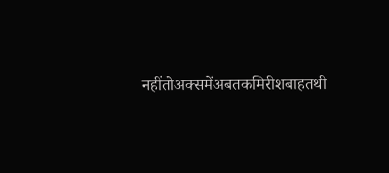नहींतोअक्समेंअबतकमिरीशबाहतथी